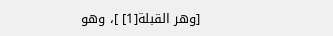[وهر القبلة[1] ]، وهو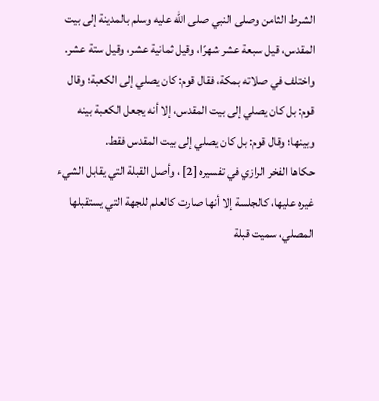الشرط الثامن وصلى النبي صلى الله عليه وسلم بالمدينة إلى بيت المقدس، قيل سبعة عشر شهرًا، وقيل ثمانية عشر، وقيل ستة عشر.
واختلف في صلاته بمكة، فقال قوم: كان يصلي إلى الكعبة؛ وقال قوم: بل كان يصلي إلى بيت المقدس، إلا أنه يجعل الكعبة بينه وبينها؛ وقال قوم: بل كان يصلي إلى بيت المقدس فقط.
حكاها الفخر الرازي في تفسيره [2] ، وأصل القبلة التي يقابل الشيء غيره عليها، كالجلسة إلا أنها صارت كالعلم للجهة التي يستقبلها المصلي، سميت قبلة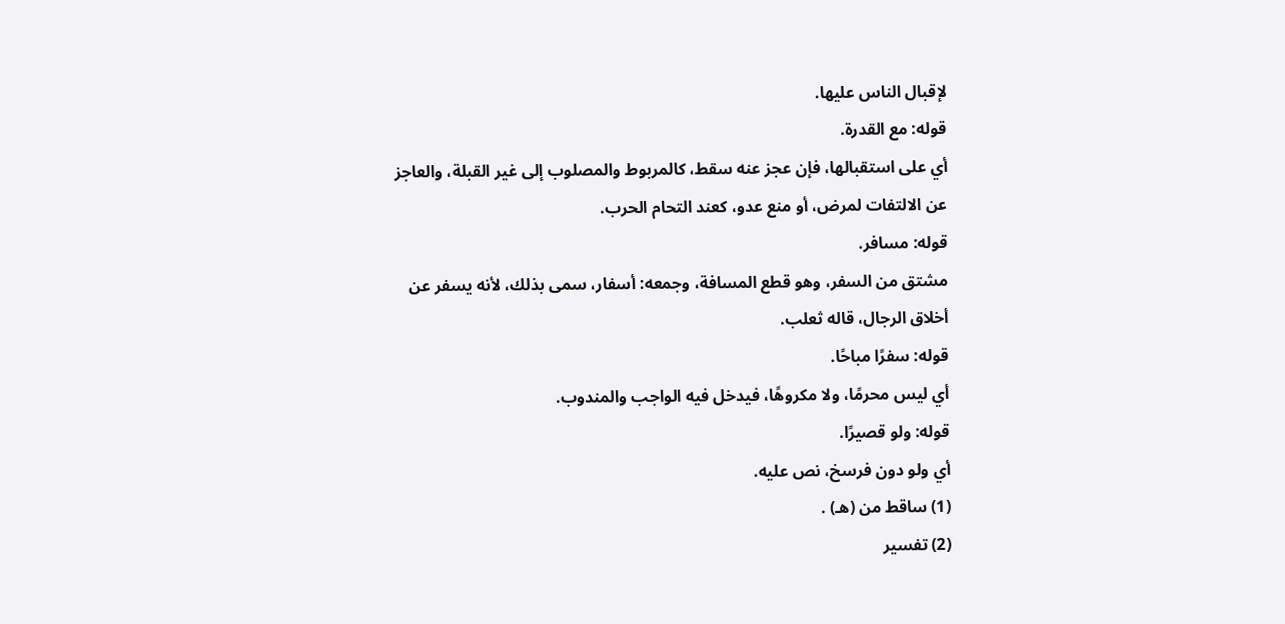لإقبال الناس عليها.
قوله: مع القدرة.
أي على استقبالها، فإن عجز عنه سقط، كالمربوط والمصلوب إلى غير القبلة، والعاجز عن الالتفات لمرض، أو منع عدو، كعند التحام الحرب.
قوله: مسافر.
مشتق من السفر، وهو قطع المسافة، وجمعه: أسفار، سمى بذلك، لأنه يسفر عن أخلاق الرجال، قاله ثعلب.
قوله: سفرًا مباحًا.
أي ليس محرمًا، ولا مكروهًا، فيدخل فيه الواجب والمندوب.
قوله: ولو قصيرًا.
أي ولو دون فرسخ، نص عليه.
(1) ساقط من (هـ) .
(2) تفسير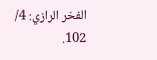الفخر الرازي: 4/ 102.